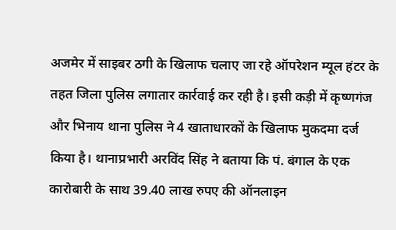अजमेर में साइबर ठगी के खिलाफ चलाए जा रहे ऑपरेशन म्यूल हंटर के तहत जिला पुलिस लगातार कार्रवाई कर रही है। इसी कड़ी में कृष्णगंज और भिनाय थाना पुलिस ने 4 खाताधारकों के खिलाफ मुकदमा दर्ज किया है। थानाप्रभारी अरविंद सिंह ने बताया कि पं. बंगाल के एक कारोबारी के साथ 39.40 लाख रुपए की ऑनलाइन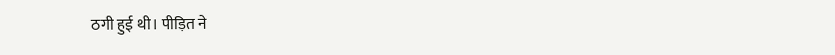ठगी हुई थी। पीड़ित ने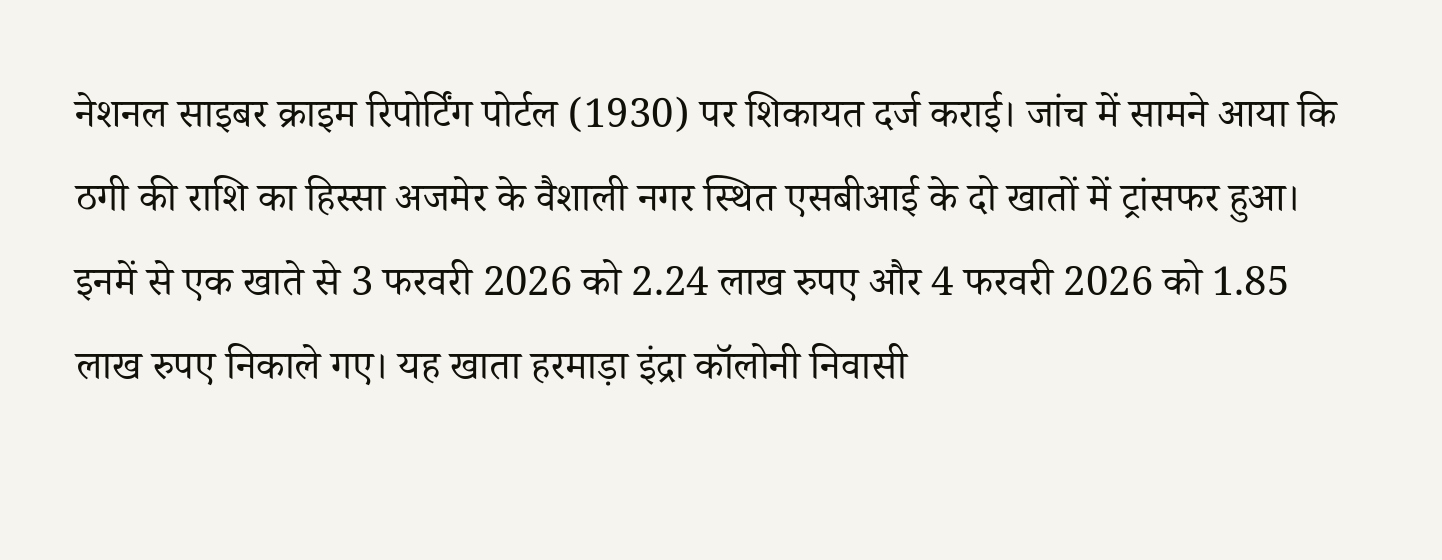नेशनल साइबर क्राइम रिपोर्टिंग पोर्टल (1930) पर शिकायत दर्ज कराई। जांच में सामने आया कि ठगी की राशि का हिस्सा अजमेर के वैशाली नगर स्थित एसबीआई के दो खातों में ट्रांसफर हुआ। इनमें से एक खाते से 3 फरवरी 2026 को 2.24 लाख रुपए और 4 फरवरी 2026 को 1.85 लाख रुपए निकाले गए। यह खाता हरमाड़ा इंद्रा कॉलोनी निवासी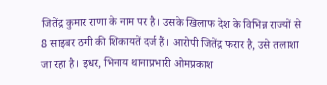जितेंद्र कुमार राणा के नाम पर है। उसके खिलाफ देश के विभिन्न राज्यों से 8 साइबर ठगी की शिकायतें दर्ज हैं। आरोपी जितेंद्र फरार है, उसे तलाशा जा रहा है। इधर, भिनाय थानाप्रभारी ओमप्रकाश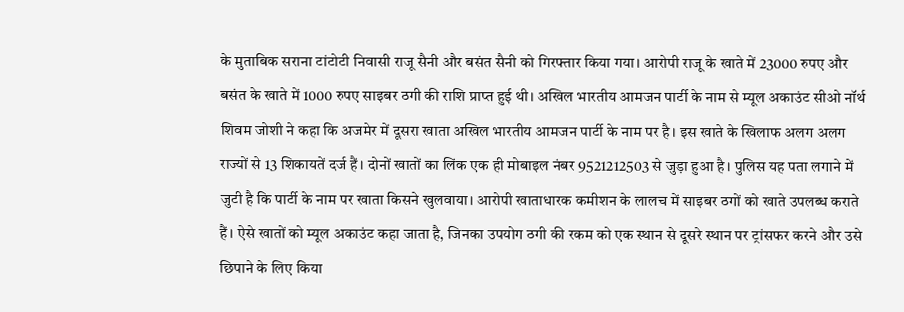के मुताबिक सराना टांटोटी निवासी राजू सैनी और बसंत सैनी को गिरफ्तार किया गया। आरोपी राजू के खाते में 23000 रुपए और बसंत के खाते में 1000 रुपए साइबर ठगी की राशि प्राप्त हुई थी। अखिल भारतीय आमजन पार्टी के नाम से म्यूल अकाउंट सीओ नॉर्थ शिवम जोशी ने कहा कि अजमेर में दूसरा खाता अखिल भारतीय आमजन पार्टी के नाम पर है। इस खाते के खिलाफ अलग अलग राज्यों से 13 शिकायतें दर्ज हैं। दोनों खातों का लिंक एक ही मोबाइल नंबर 9521212503 से जुड़ा हुआ है। पुलिस यह पता लगाने में जुटी है कि पार्टी के नाम पर खाता किसने खुलवाया। आरोपी खाताधारक कमीशन के लालच में साइबर ठगों को खाते उपलब्ध कराते हैं। ऐसे खातों को म्यूल अकाउंट कहा जाता है, जिनका उपयोग ठगी की रकम को एक स्थान से दूसरे स्थान पर ट्रांसफर करने और उसे छिपाने के लिए किया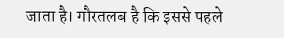जाता है। गौरतलब है कि इससे पहले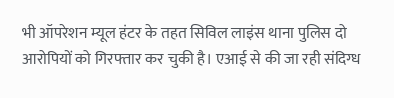भी ऑपरेशन म्यूल हंटर के तहत सिविल लाइंस थाना पुलिस दो आरोपियों को गिरफ्तार कर चुकी है। एआई से की जा रही संदिग्ध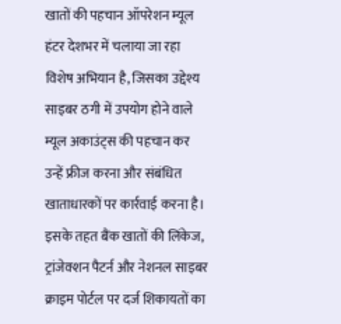खातों की पहचान ऑपरेशन म्यूल हंटर देशभर में चलाया जा रहा विशेष अभियान है, जिसका उद्देश्य साइबर ठगी में उपयोग होने वाले म्यूल अकाउंट्स की पहचान कर उन्हें फ्रीज करना और संबंधित खाताधारकों पर कार्रवाई करना है। इसके तहत बैंक खातों की लिंकेज, ट्रांजेक्शन पैटर्न और नेशनल साइबर क्राइम पोर्टल पर दर्ज शिकायतों का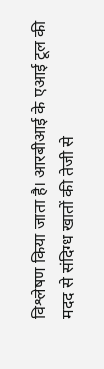विश्लेषण किया जाता है। आरबीआई के एआई टूल की मदद से संदिग्ध खातों की तेजी से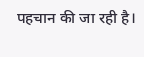पहचान की जा रही है।